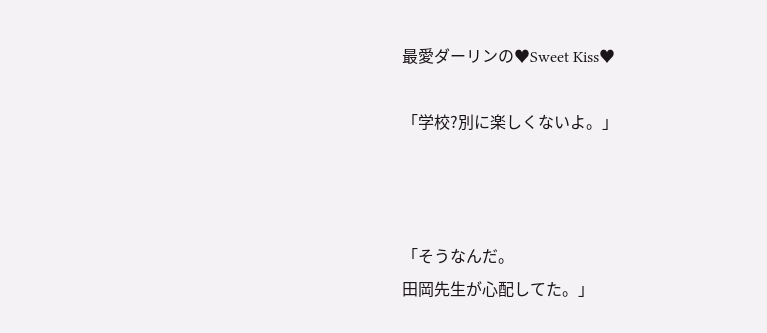最愛ダーリンの♥Sweet Kiss♥

「学校?別に楽しくないよ。」



「そうなんだ。
田岡先生が心配してた。」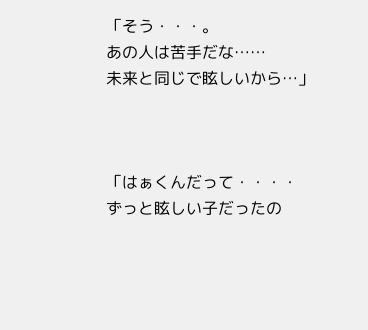「そう・・・。
あの人は苦手だな……
未来と同じで眩しいから…」



「はぁくんだって・・・・
ずっと眩しい子だったの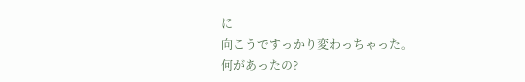に
向こうですっかり変わっちゃった。
何があったの?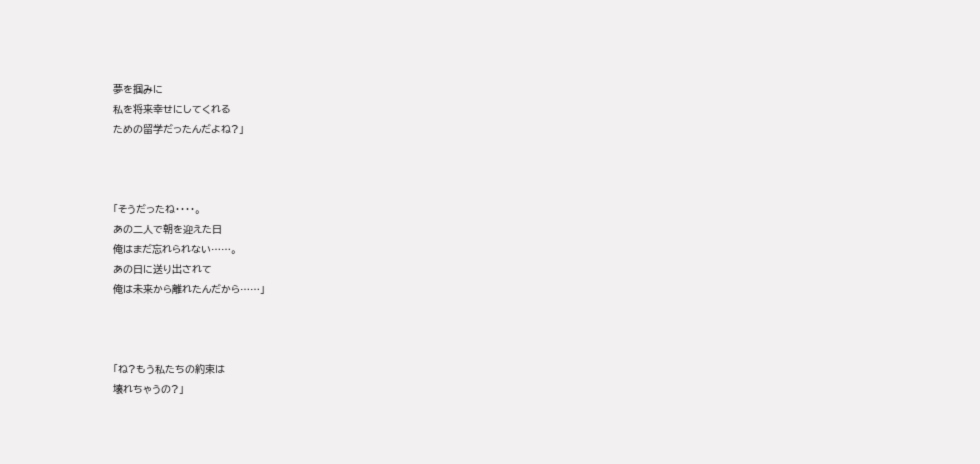夢を掴みに
私を将来幸せにしてくれる
ための留学だったんだよね?」



「そうだったね・・・・。
あの二人で朝を迎えた日
俺はまだ忘れられない……。
あの日に送り出されて
俺は未来から離れたんだから……」



「ね?もう私たちの約束は
壊れちゃうの?」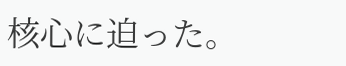核心に迫った。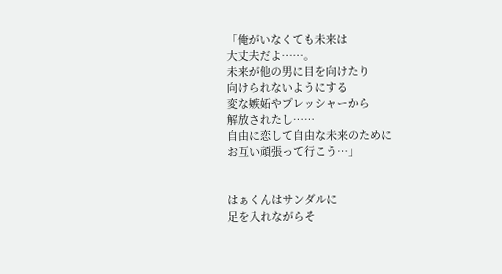「俺がいなくても未来は
大丈夫だよ……。
未来が他の男に目を向けたり
向けられないようにする
変な嫉妬やプレッシャーから
解放されたし……
自由に恋して自由な未来のために
お互い頑張って行こう…」


はぁくんはサンダルに
足を入れながらそ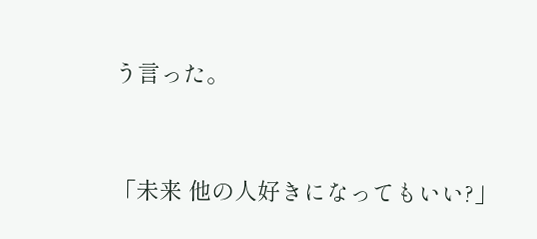う言った。


「未来 他の人好きになってもいい?」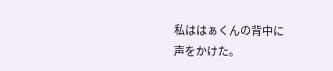私ははぁくんの背中に
声をかけた。